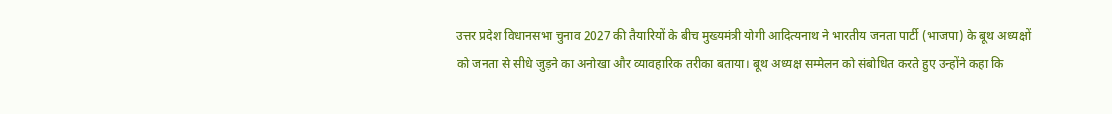उत्तर प्रदेश विधानसभा चुनाव 2027 की तैयारियों के बीच मुख्यमंत्री योगी आदित्यनाथ ने भारतीय जनता पार्टी (भाजपा) के बूथ अध्यक्षों को जनता से सीधे जुड़ने का अनोखा और व्यावहारिक तरीका बताया। बूथ अध्यक्ष सम्मेलन को संबोधित करते हुए उन्होंने कहा कि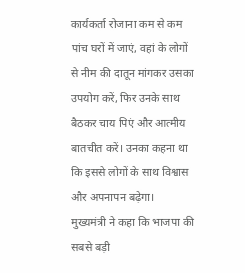कार्यकर्ता रोजाना कम से कम पांच घरों में जाएं, वहां के लोगों से नीम की दातून मांगकर उसका उपयोग करें, फिर उनके साथ बैठकर चाय पिएं और आत्मीय बातचीत करें। उनका कहना था कि इससे लोगों के साथ विश्वास और अपनापन बढ़ेगा।
मुख्यमंत्री ने कहा कि भाजपा की सबसे बड़ी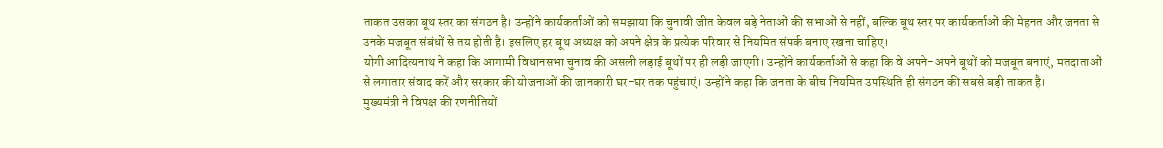ताकत उसका बूथ स्तर का संगठन है। उन्होंने कार्यकर्ताओं को समझाया कि चुनावी जीत केवल बड़े नेताओं की सभाओं से नहीं, बल्कि बूथ स्तर पर कार्यकर्ताओं की मेहनत और जनता से उनके मजबूत संबंधों से तय होती है। इसलिए हर बूथ अध्यक्ष को अपने क्षेत्र के प्रत्येक परिवार से नियमित संपर्क बनाए रखना चाहिए।
योगी आदित्यनाथ ने कहा कि आगामी विधानसभा चुनाव की असली लड़ाई बूथों पर ही लड़ी जाएगी। उन्होंने कार्यकर्ताओं से कहा कि वे अपने-अपने बूथों को मजबूत बनाएं, मतदाताओं से लगातार संवाद करें और सरकार की योजनाओं की जानकारी घर-घर तक पहुंचाएं। उन्होंने कहा कि जनता के बीच नियमित उपस्थिति ही संगठन की सबसे बड़ी ताकत है।
मुख्यमंत्री ने विपक्ष की रणनीतियों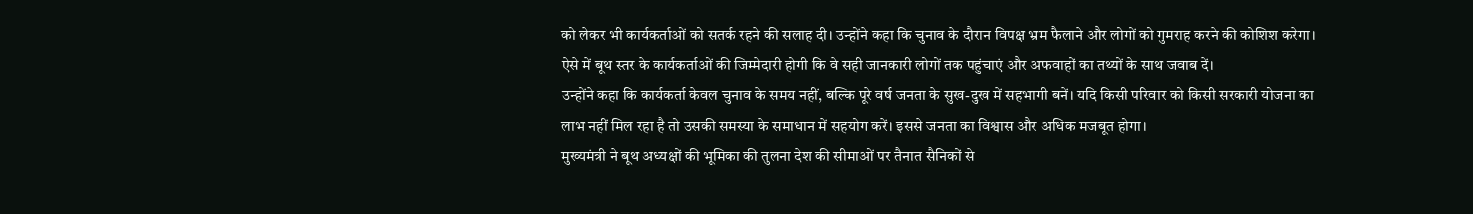को लेकर भी कार्यकर्ताओं को सतर्क रहने की सलाह दी। उन्होंने कहा कि चुनाव के दौरान विपक्ष भ्रम फैलाने और लोगों को गुमराह करने की कोशिश करेगा। ऐसे में बूथ स्तर के कार्यकर्ताओं की जिम्मेदारी होगी कि वे सही जानकारी लोगों तक पहुंचाएं और अफवाहों का तथ्यों के साथ जवाब दें।
उन्होंने कहा कि कार्यकर्ता केवल चुनाव के समय नहीं, बल्कि पूरे वर्ष जनता के सुख-दुख में सहभागी बनें। यदि किसी परिवार को किसी सरकारी योजना का लाभ नहीं मिल रहा है तो उसकी समस्या के समाधान में सहयोग करें। इससे जनता का विश्वास और अधिक मजबूत होगा।
मुख्यमंत्री ने बूथ अध्यक्षों की भूमिका की तुलना देश की सीमाओं पर तैनात सैनिकों से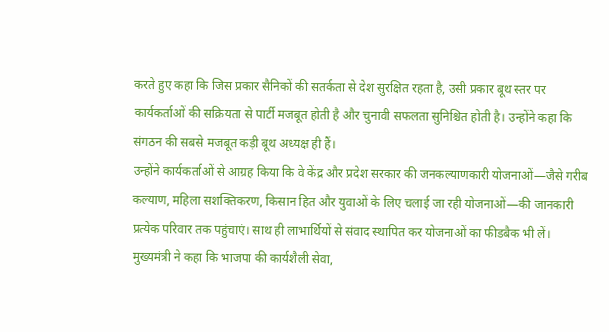करते हुए कहा कि जिस प्रकार सैनिकों की सतर्कता से देश सुरक्षित रहता है, उसी प्रकार बूथ स्तर पर कार्यकर्ताओं की सक्रियता से पार्टी मजबूत होती है और चुनावी सफलता सुनिश्चित होती है। उन्होंने कहा कि संगठन की सबसे मजबूत कड़ी बूथ अध्यक्ष ही हैं।
उन्होंने कार्यकर्ताओं से आग्रह किया कि वे केंद्र और प्रदेश सरकार की जनकल्याणकारी योजनाओं—जैसे गरीब कल्याण, महिला सशक्तिकरण, किसान हित और युवाओं के लिए चलाई जा रही योजनाओं—की जानकारी प्रत्येक परिवार तक पहुंचाएं। साथ ही लाभार्थियों से संवाद स्थापित कर योजनाओं का फीडबैक भी लें।
मुख्यमंत्री ने कहा कि भाजपा की कार्यशैली सेवा,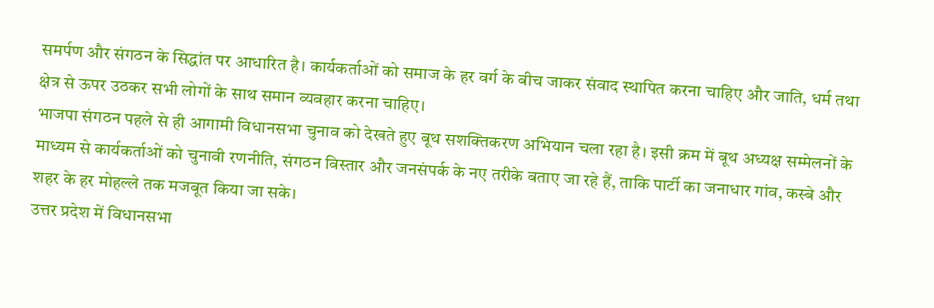समर्पण और संगठन के सिद्धांत पर आधारित है। कार्यकर्ताओं को समाज के हर वर्ग के बीच जाकर संवाद स्थापित करना चाहिए और जाति, धर्म तथा क्षेत्र से ऊपर उठकर सभी लोगों के साथ समान व्यवहार करना चाहिए।
भाजपा संगठन पहले से ही आगामी विधानसभा चुनाव को देखते हुए बूथ सशक्तिकरण अभियान चला रहा है। इसी क्रम में बूथ अध्यक्ष सम्मेलनों के माध्यम से कार्यकर्ताओं को चुनावी रणनीति, संगठन विस्तार और जनसंपर्क के नए तरीके बताए जा रहे हैं, ताकि पार्टी का जनाधार गांव, कस्बे और शहर के हर मोहल्ले तक मजबूत किया जा सके।
उत्तर प्रदेश में विधानसभा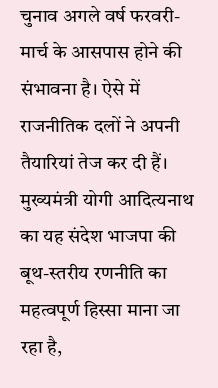चुनाव अगले वर्ष फरवरी-मार्च के आसपास होने की संभावना है। ऐसे में राजनीतिक दलों ने अपनी तैयारियां तेज कर दी हैं। मुख्यमंत्री योगी आदित्यनाथ का यह संदेश भाजपा की बूथ-स्तरीय रणनीति का महत्वपूर्ण हिस्सा माना जा रहा है,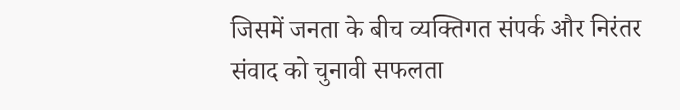जिसमें जनता के बीच व्यक्तिगत संपर्क और निरंतर संवाद को चुनावी सफलता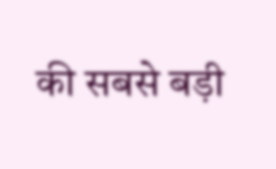की सबसे बड़ी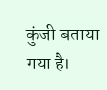कुंजी बताया गया है।